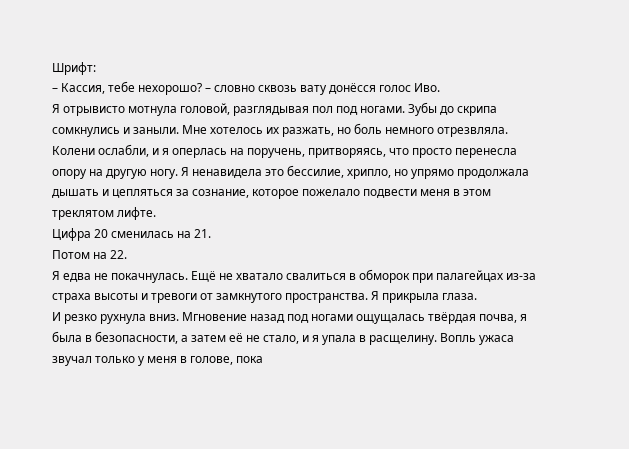Шрифт:
– Кассия, тебе нехорошо? – словно сквозь вату донёсся голос Иво.
Я отрывисто мотнула головой, разглядывая пол под ногами. Зубы до скрипа сомкнулись и заныли. Мне хотелось их разжать, но боль немного отрезвляла. Колени ослабли, и я оперлась на поручень, притворяясь, что просто перенесла опору на другую ногу. Я ненавидела это бессилие, хрипло, но упрямо продолжала дышать и цепляться за сознание, которое пожелало подвести меня в этом треклятом лифте.
Цифра 20 сменилась на 21.
Потом на 22.
Я едва не покачнулась. Ещё не хватало свалиться в обморок при палагейцах из-за страха высоты и тревоги от замкнутого пространства. Я прикрыла глаза.
И резко рухнула вниз. Мгновение назад под ногами ощущалась твёрдая почва, я была в безопасности, а затем её не стало, и я упала в расщелину. Вопль ужаса звучал только у меня в голове, пока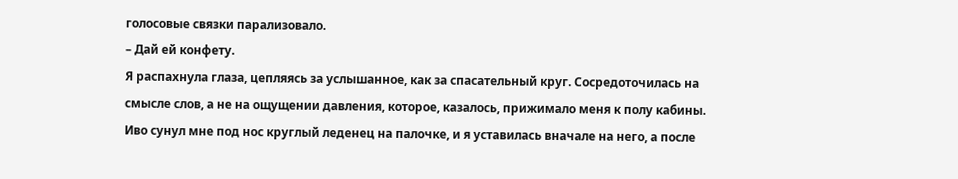голосовые связки парализовало.
– Дай ей конфету.
Я распахнула глаза, цепляясь за услышанное, как за спасательный круг. Сосредоточилась на смысле слов, а не на ощущении давления, которое, казалось, прижимало меня к полу кабины. Иво сунул мне под нос круглый леденец на палочке, и я уставилась вначале на него, а после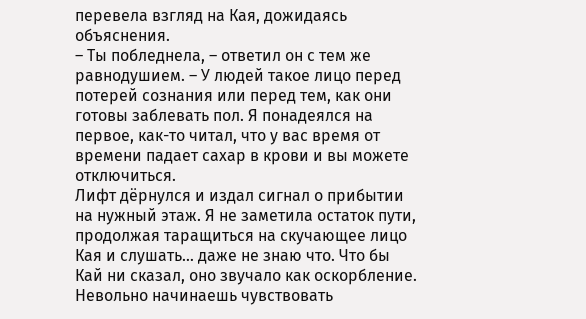перевела взгляд на Кая, дожидаясь объяснения.
– Ты побледнела, – ответил он с тем же равнодушием. – У людей такое лицо перед потерей сознания или перед тем, как они готовы заблевать пол. Я понадеялся на первое, как-то читал, что у вас время от времени падает сахар в крови и вы можете отключиться.
Лифт дёрнулся и издал сигнал о прибытии на нужный этаж. Я не заметила остаток пути, продолжая таращиться на скучающее лицо Кая и слушать… даже не знаю что. Что бы Кай ни сказал, оно звучало как оскорбление. Невольно начинаешь чувствовать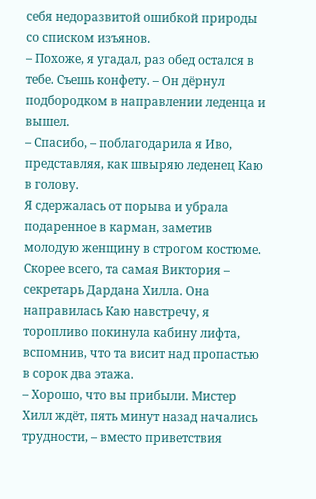себя недоразвитой ошибкой природы со списком изъянов.
– Похоже, я угадал, раз обед остался в тебе. Съешь конфету. – Он дёрнул подбородком в направлении леденца и вышел.
– Спасибо, – поблагодарила я Иво, представляя, как швыряю леденец Каю в голову.
Я сдержалась от порыва и убрала подаренное в карман, заметив молодую женщину в строгом костюме. Скорее всего, та самая Виктория – секретарь Дардана Хилла. Она направилась Каю навстречу, я торопливо покинула кабину лифта, вспомнив, что та висит над пропастью в сорок два этажа.
– Хорошо, что вы прибыли. Мистер Хилл ждёт, пять минут назад начались трудности, – вместо приветствия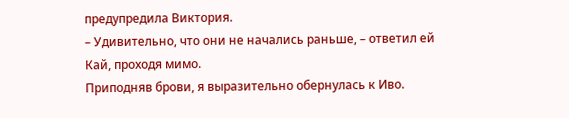предупредила Виктория.
– Удивительно, что они не начались раньше, – ответил ей Кай, проходя мимо.
Приподняв брови, я выразительно обернулась к Иво.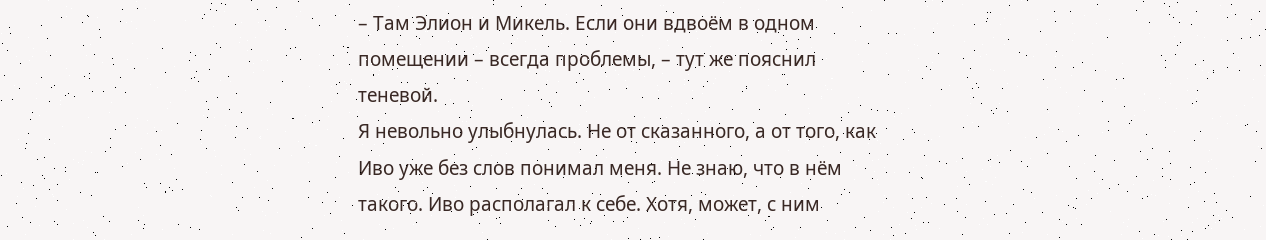– Там Элион и Микель. Если они вдвоём в одном помещении – всегда проблемы, – тут же пояснил теневой.
Я невольно улыбнулась. Не от сказанного, а от того, как Иво уже без слов понимал меня. Не знаю, что в нём такого. Иво располагал к себе. Хотя, может, с ним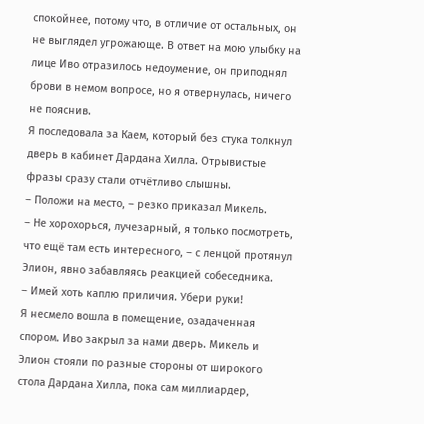спокойнее, потому что, в отличие от остальных, он не выглядел угрожающе. В ответ на мою улыбку на лице Иво отразилось недоумение, он приподнял брови в немом вопросе, но я отвернулась, ничего не пояснив.
Я последовала за Каем, который без стука толкнул дверь в кабинет Дардана Хилла. Отрывистые фразы сразу стали отчётливо слышны.
– Положи на место, – резко приказал Микель.
– Не хорохорься, лучезарный, я только посмотреть, что ещё там есть интересного, – с ленцой протянул Элион, явно забавляясь реакцией собеседника.
– Имей хоть каплю приличия. Убери руки!
Я несмело вошла в помещение, озадаченная спором. Иво закрыл за нами дверь. Микель и Элион стояли по разные стороны от широкого стола Дардана Хилла, пока сам миллиардер,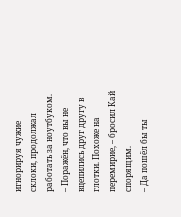игнорируя чужие склоки, продолжал работать за ноутбуком.
– Поражён, что вы не вцепились друг другу в глотки. Похоже на перемирие, – бросил Кай спорящим.
– Да пошёл бы ты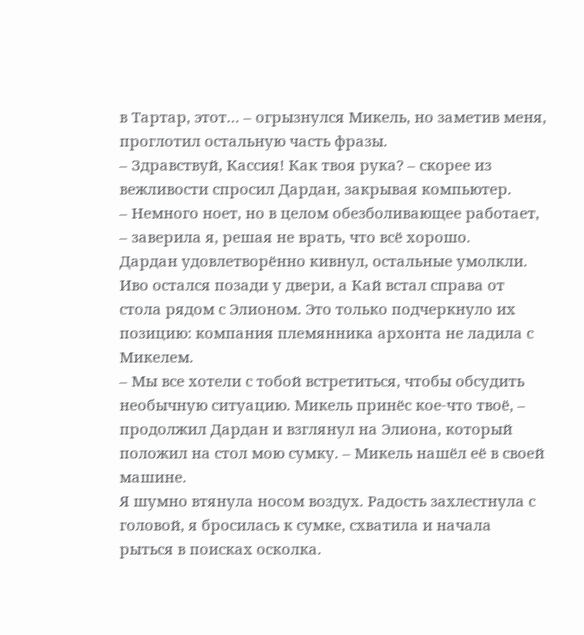в Тартар, этот… – огрызнулся Микель, но заметив меня, проглотил остальную часть фразы.
– Здравствуй, Кассия! Как твоя рука? – скорее из вежливости спросил Дардан, закрывая компьютер.
– Немного ноет, но в целом обезболивающее работает, – заверила я, решая не врать, что всё хорошо.
Дардан удовлетворённо кивнул, остальные умолкли. Иво остался позади у двери, а Кай встал справа от стола рядом с Элионом. Это только подчеркнуло их позицию: компания племянника архонта не ладила с Микелем.
– Мы все хотели с тобой встретиться, чтобы обсудить необычную ситуацию. Микель принёс кое-что твоё, – продолжил Дардан и взглянул на Элиона, который положил на стол мою сумку. – Микель нашёл её в своей машине.
Я шумно втянула носом воздух. Радость захлестнула с головой, я бросилась к сумке, схватила и начала рыться в поисках осколка.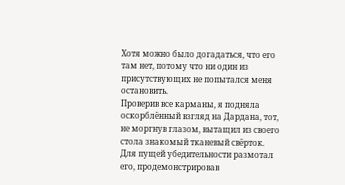Хотя можно было догадаться, что его там нет, потому что ни один из присутствующих не попытался меня остановить.
Проверив все карманы, я подняла оскорблённый взгляд на Дардана, тот, не моргнув глазом, вытащил из своего стола знакомый тканевый свёрток. Для пущей убедительности размотал его, продемонстрировав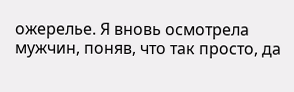ожерелье. Я вновь осмотрела мужчин, поняв, что так просто, да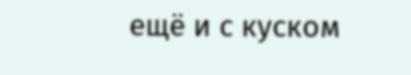ещё и с куском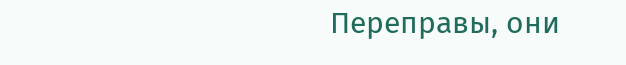Переправы, они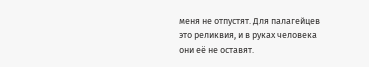меня не отпустят. Для палагейцев это реликвия, и в руках человека они её не оставят.